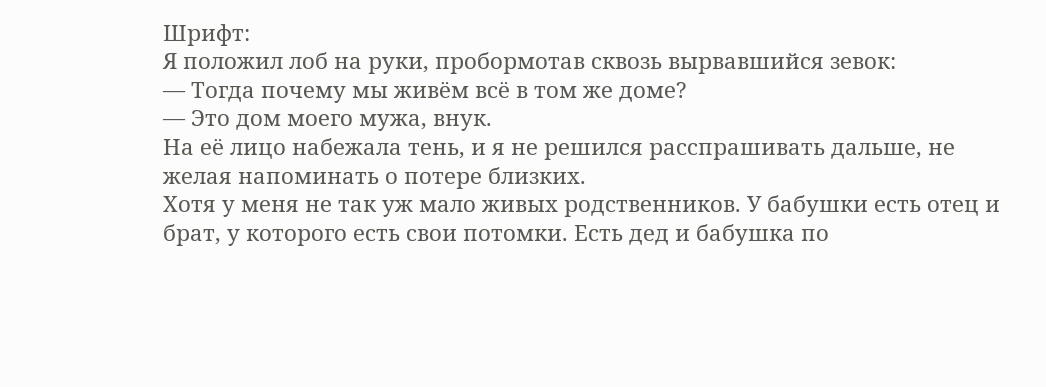Шрифт:
Я положил лоб на руки, пробормотав сквозь вырвавшийся зевок:
— Тогда почему мы живём всё в том же доме?
— Это дом моего мужа, внук.
На её лицо набежала тень, и я не решился расспрашивать дальше, не желая напоминать о потере близких.
Хотя у меня не так уж мало живых родственников. У бабушки есть отец и брат, у которого есть свои потомки. Есть дед и бабушка по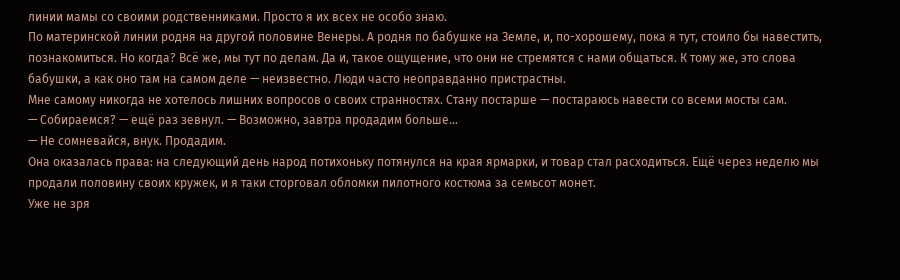линии мамы со своими родственниками. Просто я их всех не особо знаю.
По материнской линии родня на другой половине Венеры. А родня по бабушке на Земле, и, по-хорошему, пока я тут, стоило бы навестить, познакомиться. Но когда? Всё же, мы тут по делам. Да и, такое ощущение, что они не стремятся с нами общаться. К тому же, это слова бабушки, а как оно там на самом деле — неизвестно. Люди часто неоправданно пристрастны.
Мне самому никогда не хотелось лишних вопросов о своих странностях. Стану постарше — постараюсь навести со всеми мосты сам.
— Собираемся? — ещё раз зевнул. — Возможно, завтра продадим больше…
— Не сомневайся, внук. Продадим.
Она оказалась права: на следующий день народ потихоньку потянулся на края ярмарки, и товар стал расходиться. Ещё через неделю мы продали половину своих кружек, и я таки сторговал обломки пилотного костюма за семьсот монет.
Уже не зря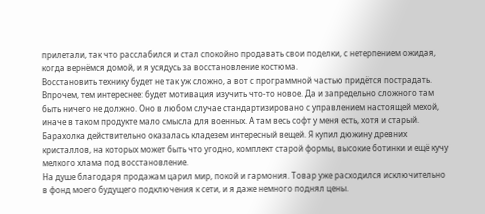прилетали, так что расслабился и стал спокойно продавать свои поделки, с нетерпением ожидая, когда вернёмся домой, и я усядусь за восстановление костюма.
Восстановить технику будет не так уж сложно, а вот с программной частью придётся пострадать. Впрочем, тем интереснее: будет мотивация изучить что-то новое. Да и запредельно сложного там быть ничего не должно. Оно в любом случае стандартизировано с управлением настоящей мехой, иначе в таком продукте мало смысла для военных. А там весь софт у меня есть, хотя и старый.
Барахолка действительно оказалась кладезем интересный вещей. Я купил дюжину древних кристаллов, на которых может быть что угодно, комплект старой формы, высокие ботинки и ещё кучу мелкого хлама под восстановление.
На душе благодаря продажам царил мир, покой и гармония. Товар уже расходился исключительно в фонд моего будущего подключения к сети, и я даже немного поднял цены.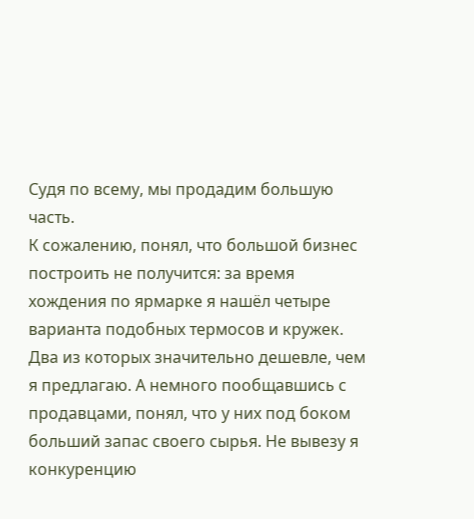Судя по всему, мы продадим большую часть.
К сожалению, понял, что большой бизнес построить не получится: за время хождения по ярмарке я нашёл четыре варианта подобных термосов и кружек. Два из которых значительно дешевле, чем я предлагаю. А немного пообщавшись с продавцами, понял, что у них под боком больший запас своего сырья. Не вывезу я конкуренцию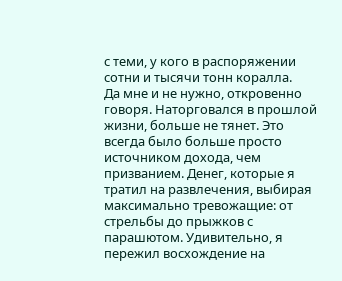с теми, у кого в распоряжении сотни и тысячи тонн коралла.
Да мне и не нужно, откровенно говоря. Наторговался в прошлой жизни, больше не тянет. Это всегда было больше просто источником дохода, чем призванием. Денег, которые я тратил на развлечения, выбирая максимально тревожащие: от стрельбы до прыжков с парашютом. Удивительно, я пережил восхождение на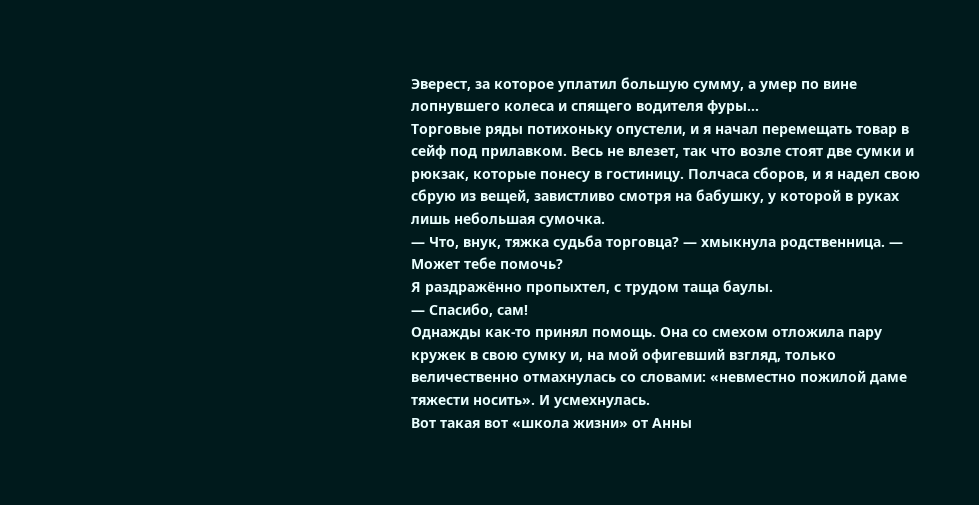Эверест, за которое уплатил большую сумму, а умер по вине лопнувшего колеса и спящего водителя фуры…
Торговые ряды потихоньку опустели, и я начал перемещать товар в сейф под прилавком. Весь не влезет, так что возле стоят две сумки и рюкзак, которые понесу в гостиницу. Полчаса сборов, и я надел свою сбрую из вещей, завистливо смотря на бабушку, у которой в руках лишь небольшая сумочка.
— Что, внук, тяжка судьба торговца? — хмыкнула родственница. — Может тебе помочь?
Я раздражённо пропыхтел, с трудом таща баулы.
— Спасибо, сам!
Однажды как-то принял помощь. Она со смехом отложила пару кружек в свою сумку и, на мой офигевший взгляд, только величественно отмахнулась со словами: «невместно пожилой даме тяжести носить». И усмехнулась.
Вот такая вот «школа жизни» от Анны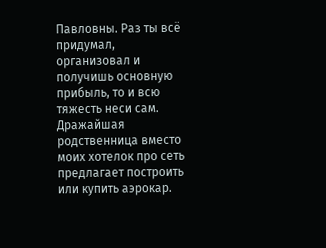Павловны. Раз ты всё придумал, организовал и получишь основную прибыль, то и всю тяжесть неси сам. Дражайшая родственница вместо моих хотелок про сеть предлагает построить или купить аэрокар.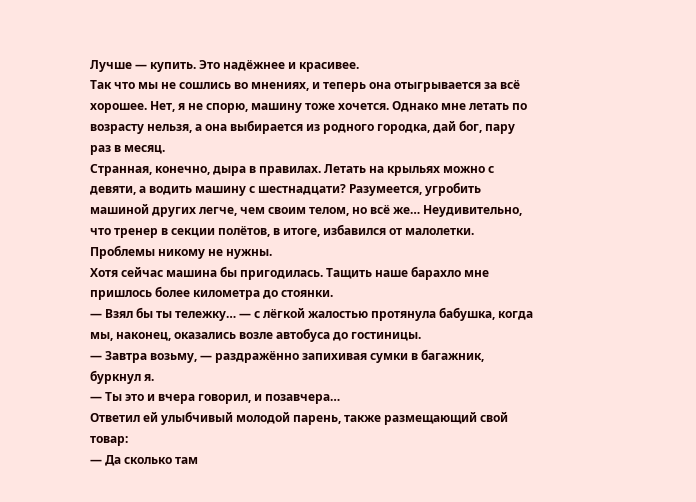Лучше — купить. Это надёжнее и красивее.
Так что мы не сошлись во мнениях, и теперь она отыгрывается за всё хорошее. Нет, я не спорю, машину тоже хочется. Однако мне летать по возрасту нельзя, а она выбирается из родного городка, дай бог, пару раз в месяц.
Странная, конечно, дыра в правилах. Летать на крыльях можно с девяти, а водить машину с шестнадцати? Разумеется, угробить машиной других легче, чем своим телом, но всё же… Неудивительно, что тренер в секции полётов, в итоге, избавился от малолетки. Проблемы никому не нужны.
Хотя сейчас машина бы пригодилась. Тащить наше барахло мне пришлось более километра до стоянки.
— Взял бы ты тележку… — с лёгкой жалостью протянула бабушка, когда мы, наконец, оказались возле автобуса до гостиницы.
— Завтра возьму, — раздражённо запихивая сумки в багажник, буркнул я.
— Ты это и вчера говорил, и позавчера…
Ответил ей улыбчивый молодой парень, также размещающий свой товар:
— Да сколько там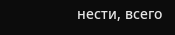нести, всего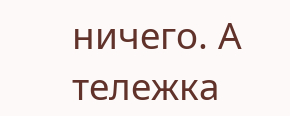ничего. А тележка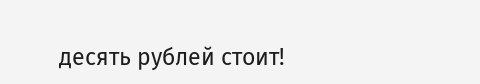десять рублей стоит!